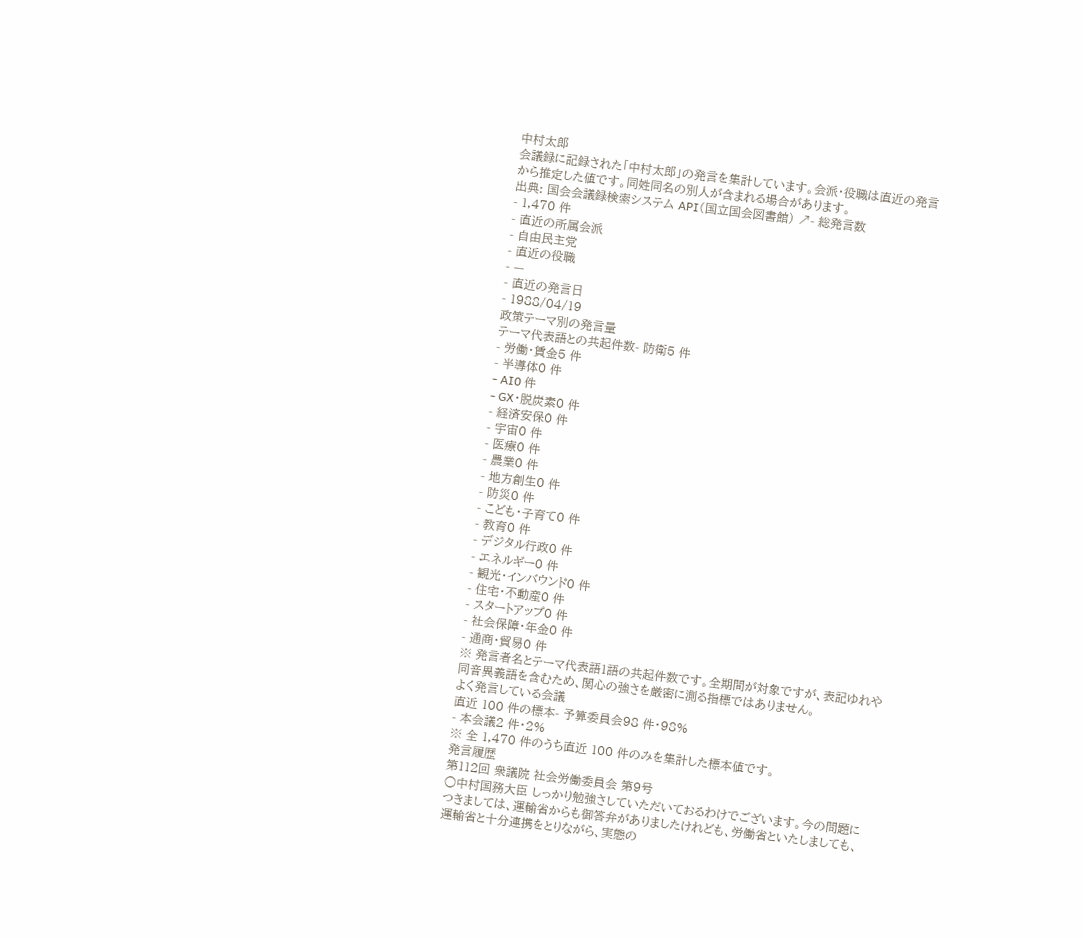中村太郎
会議録に記録された「中村太郎」の発言を集計しています。会派・役職は直近の発言から推定した値です。同姓同名の別人が含まれる場合があります。
出典: 国会会議録検索システム API(国立国会図書館) ↗- 総発言数
- 1,470 件
- 直近の所属会派
- 自由民主党
- 直近の役職
- —
- 直近の発言日
- 1988/04/19
政策テーマ別の発言量
テーマ代表語との共起件数- 防衛5 件
- 労働・賃金5 件
- 半導体0 件
- AI0 件
- GX・脱炭素0 件
- 経済安保0 件
- 宇宙0 件
- 医療0 件
- 農業0 件
- 地方創生0 件
- 防災0 件
- こども・子育て0 件
- 教育0 件
- デジタル行政0 件
- エネルギー0 件
- 観光・インバウンド0 件
- 住宅・不動産0 件
- スタートアップ0 件
- 社会保障・年金0 件
- 通商・貿易0 件
※ 発言者名とテーマ代表語1語の共起件数です。全期間が対象ですが、表記ゆれや 同音異義語を含むため、関心の強さを厳密に測る指標ではありません。
よく発言している会議
直近 100 件の標本- 予算委員会98 件・98%
- 本会議2 件・2%
※ 全 1,470 件のうち直近 100 件のみを集計した標本値です。
発言履歴
第112回 衆議院 社会労働委員会 第9号
○中村国務大臣 しっかり勉強さしていただいておるわけでございます。今の問題につきましては、運輸省からも御答弁がありましたけれども、労働省といたしましても、運輸省と十分連携をとりながら、実態の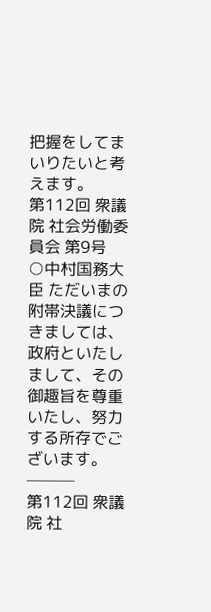把握をしてまいりたいと考えます。
第112回 衆議院 社会労働委員会 第9号
○中村国務大臣 ただいまの附帯決議につきましては、政府といたしまして、その御趣旨を尊重いたし、努力する所存でございます。 ───
第112回 衆議院 社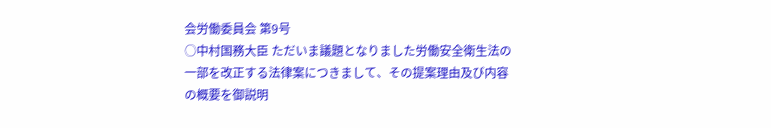会労働委員会 第9号
○中村国務大臣 ただいま議題となりました労働安全衛生法の一部を改正する法律案につきまして、その提案理由及び内容の概要を御説明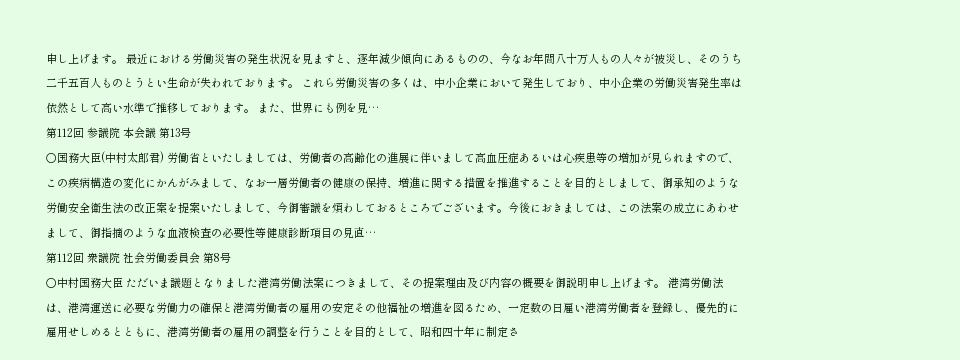申し上げます。 最近における労働災害の発生状況を見ますと、逐年減少傾向にあるものの、今なお年間八十万人もの人々が被災し、そのうち二千五百人ものとうとい生命が失われております。 これら労働災害の多くは、中小企業において発生しており、中小企業の労働災害発生率は依然として高い水準で推移しております。 また、世界にも例を見…
第112回 参議院 本会議 第13号
○国務大臣(中村太郎君) 労働省といたしましては、労働者の高齢化の進展に伴いまして高血圧症あるいは心疾患等の増加が見られますので、この疾病構造の変化にかんがみまして、なお一層労働者の健康の保持、増進に関する措置を推進することを目的としまして、御承知のような労働安全衛生法の改正案を提案いたしまして、今御審議を煩わしておるところでございます。今後におきましては、この法案の成立にあわせまして、御指摘のような血液検査の必要性等健康診断項目の見直…
第112回 衆議院 社会労働委員会 第8号
○中村国務大臣 ただいま議題となりました港湾労働法案につきまして、その提案理由及び内容の概要を御説明申し上げます。 港湾労働法は、港湾運送に必要な労働力の確保と港湾労働者の雇用の安定その他福祉の増進を図るため、一定数の日雇い港湾労働者を登録し、優先的に雇用せしめるとともに、港湾労働者の雇用の調整を行うことを目的として、昭和四十年に制定さ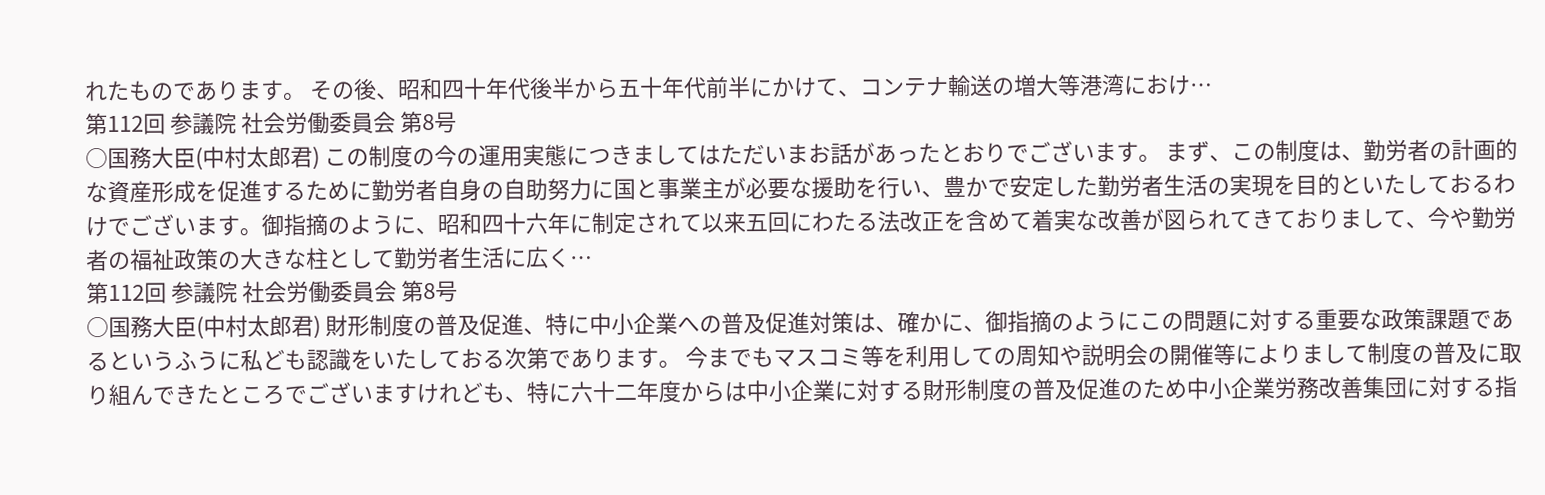れたものであります。 その後、昭和四十年代後半から五十年代前半にかけて、コンテナ輸送の増大等港湾におけ…
第112回 参議院 社会労働委員会 第8号
○国務大臣(中村太郎君) この制度の今の運用実態につきましてはただいまお話があったとおりでございます。 まず、この制度は、勤労者の計画的な資産形成を促進するために勤労者自身の自助努力に国と事業主が必要な援助を行い、豊かで安定した勤労者生活の実現を目的といたしておるわけでございます。御指摘のように、昭和四十六年に制定されて以来五回にわたる法改正を含めて着実な改善が図られてきておりまして、今や勤労者の福祉政策の大きな柱として勤労者生活に広く…
第112回 参議院 社会労働委員会 第8号
○国務大臣(中村太郎君) 財形制度の普及促進、特に中小企業への普及促進対策は、確かに、御指摘のようにこの問題に対する重要な政策課題であるというふうに私ども認識をいたしておる次第であります。 今までもマスコミ等を利用しての周知や説明会の開催等によりまして制度の普及に取り組んできたところでございますけれども、特に六十二年度からは中小企業に対する財形制度の普及促進のため中小企業労務改善集団に対する指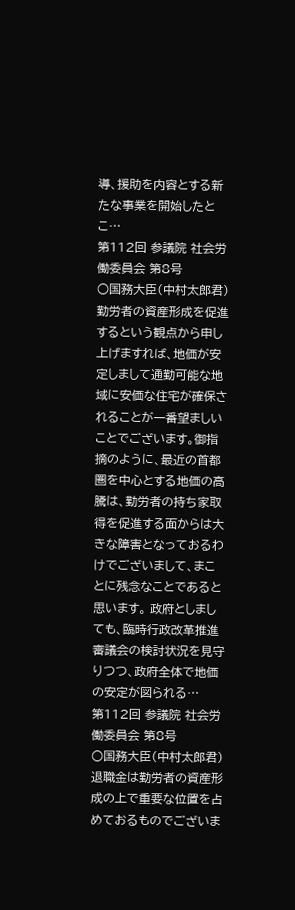導、援助を内容とする新たな事業を開始したとこ…
第112回 参議院 社会労働委員会 第8号
○国務大臣(中村太郎君) 勤労者の資産形成を促進するという観点から申し上げますれば、地価が安定しまして通勤可能な地域に安価な住宅が確保されることが一番望ましいことでございます。御指摘のように、最近の首都圏を中心とする地価の高騰は、勤労者の持ち家取得を促進する面からは大きな障害となっておるわけでございまして、まことに残念なことであると思います。 政府としましても、臨時行政改革推進審議会の検討状況を見守りつつ、政府全体で地価の安定が図られる…
第112回 参議院 社会労働委員会 第8号
○国務大臣(中村太郎君) 退職金は勤労者の資産形成の上で重要な位置を占めておるものでございま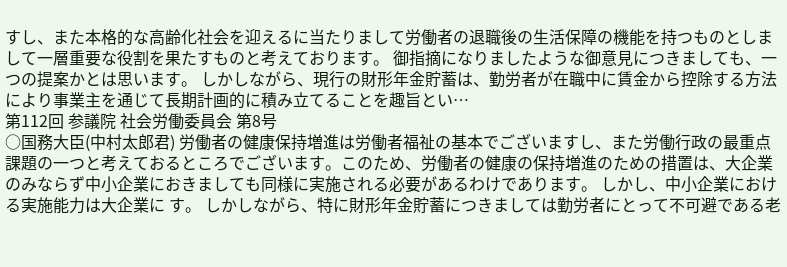すし、また本格的な高齢化社会を迎えるに当たりまして労働者の退職後の生活保障の機能を持つものとしまして一層重要な役割を果たすものと考えております。 御指摘になりましたような御意見につきましても、一つの提案かとは思います。 しかしながら、現行の財形年金貯蓄は、勤労者が在職中に賃金から控除する方法により事業主を通じて長期計画的に積み立てることを趣旨とい…
第112回 参議院 社会労働委員会 第8号
○国務大臣(中村太郎君) 労働者の健康保持増進は労働者福祉の基本でございますし、また労働行政の最重点課題の一つと考えておるところでございます。このため、労働者の健康の保持増進のための措置は、大企業のみならず中小企業におきましても同様に実施される必要があるわけであります。 しかし、中小企業における実施能力は大企業に す。 しかしながら、特に財形年金貯蓄につきましては勤労者にとって不可避である老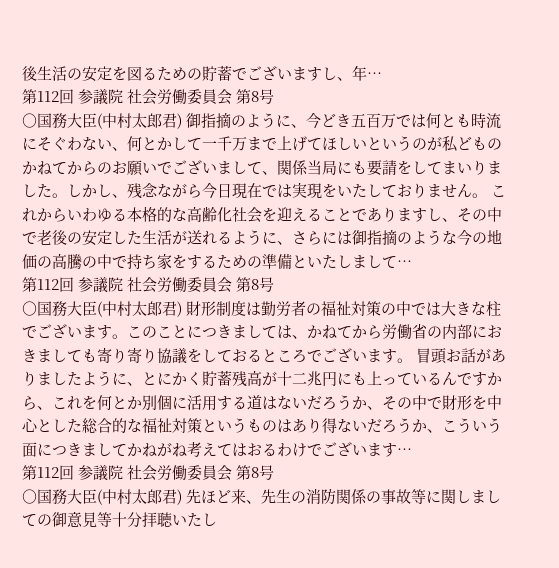後生活の安定を図るための貯蓄でございますし、年…
第112回 参議院 社会労働委員会 第8号
○国務大臣(中村太郎君) 御指摘のように、今どき五百万では何とも時流にそぐわない、何とかして一千万まで上げてほしいというのが私どものかねてからのお願いでございまして、関係当局にも要請をしてまいりました。しかし、残念ながら今日現在では実現をいたしておりません。 これからいわゆる本格的な高齢化社会を迎えることでありますし、その中で老後の安定した生活が送れるように、さらには御指摘のような今の地価の高騰の中で持ち家をするための準備といたしまして…
第112回 参議院 社会労働委員会 第8号
○国務大臣(中村太郎君) 財形制度は勤労者の福祉対策の中では大きな柱でございます。このことにつきましては、かねてから労働省の内部におきましても寄り寄り協議をしておるところでございます。 冒頭お話がありましたように、とにかく貯蓄残高が十二兆円にも上っているんですから、これを何とか別個に活用する道はないだろうか、その中で財形を中心とした総合的な福祉対策というものはあり得ないだろうか、こういう面につきましてかねがね考えてはおるわけでございます…
第112回 参議院 社会労働委員会 第8号
○国務大臣(中村太郎君) 先ほど来、先生の消防関係の事故等に関しましての御意見等十分拝聴いたし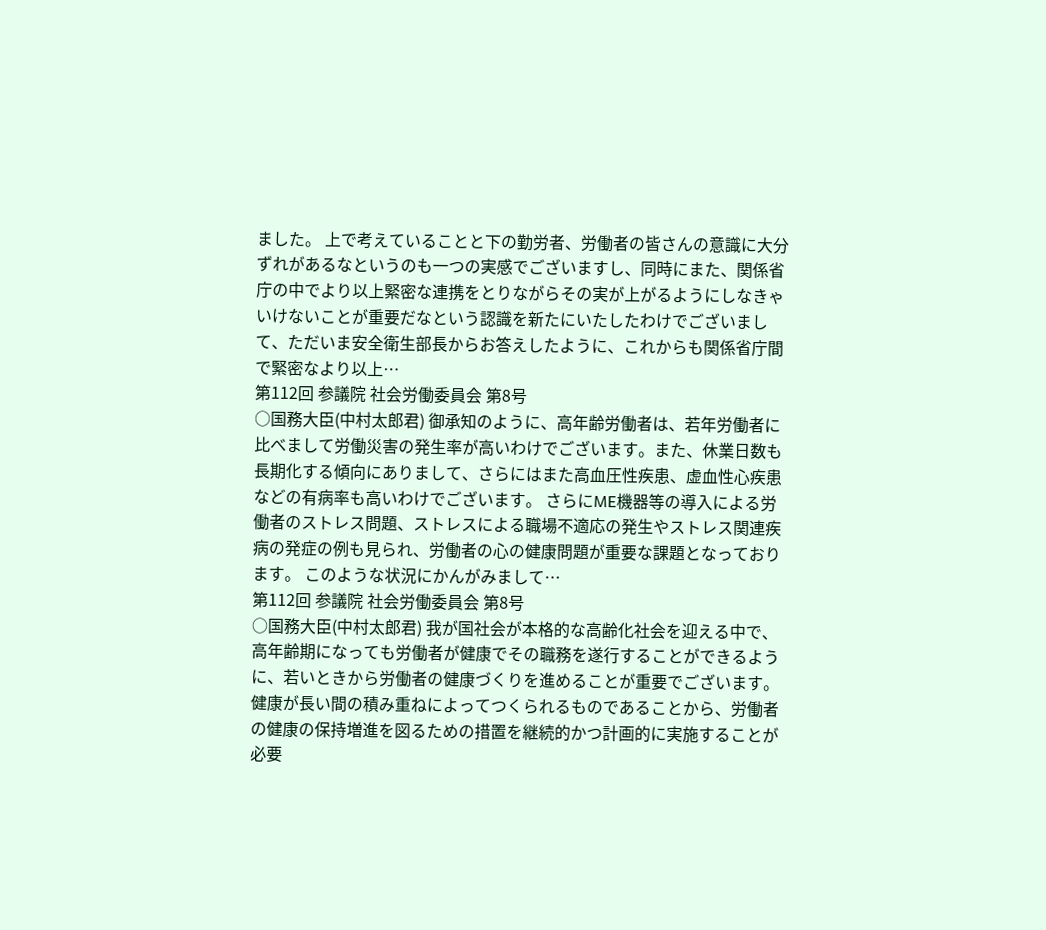ました。 上で考えていることと下の勤労者、労働者の皆さんの意識に大分ずれがあるなというのも一つの実感でございますし、同時にまた、関係省庁の中でより以上緊密な連携をとりながらその実が上がるようにしなきゃいけないことが重要だなという認識を新たにいたしたわけでございまして、ただいま安全衛生部長からお答えしたように、これからも関係省庁間で緊密なより以上…
第112回 参議院 社会労働委員会 第8号
○国務大臣(中村太郎君) 御承知のように、高年齢労働者は、若年労働者に比べまして労働災害の発生率が高いわけでございます。また、休業日数も長期化する傾向にありまして、さらにはまた高血圧性疾患、虚血性心疾患などの有病率も高いわけでございます。 さらにME機器等の導入による労働者のストレス問題、ストレスによる職場不適応の発生やストレス関連疾病の発症の例も見られ、労働者の心の健康問題が重要な課題となっております。 このような状況にかんがみまして…
第112回 参議院 社会労働委員会 第8号
○国務大臣(中村太郎君) 我が国社会が本格的な高齢化社会を迎える中で、高年齢期になっても労働者が健康でその職務を遂行することができるように、若いときから労働者の健康づくりを進めることが重要でございます。 健康が長い間の積み重ねによってつくられるものであることから、労働者の健康の保持増進を図るための措置を継続的かつ計画的に実施することが必要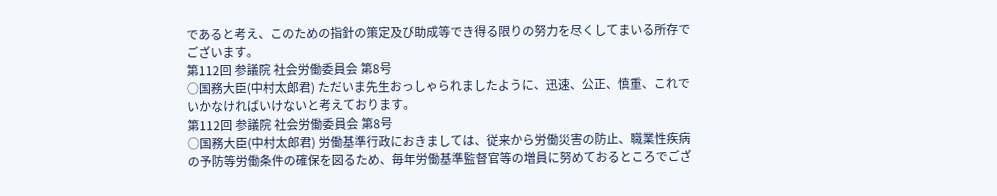であると考え、このための指針の策定及び助成等でき得る限りの努力を尽くしてまいる所存でございます。
第112回 参議院 社会労働委員会 第8号
○国務大臣(中村太郎君) ただいま先生おっしゃられましたように、迅速、公正、慎重、これでいかなければいけないと考えております。
第112回 参議院 社会労働委員会 第8号
○国務大臣(中村太郎君) 労働基準行政におきましては、従来から労働災害の防止、職業性疾病の予防等労働条件の確保を図るため、毎年労働基準監督官等の増員に努めておるところでござ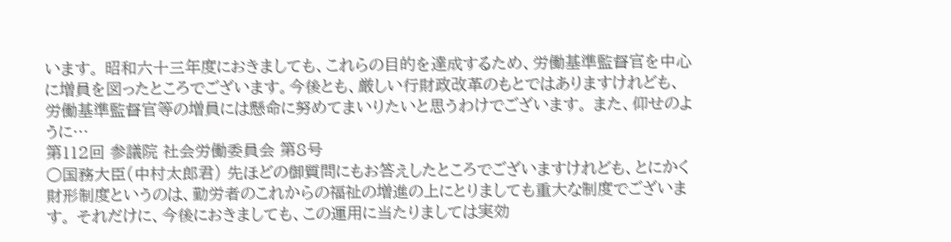います。 昭和六十三年度におきましても、これらの目的を達成するため、労働基準監督官を中心に増員を図ったところでございます。今後とも、厳しい行財政改革のもとではありますけれども、労働基準監督官等の増員には懸命に努めてまいりたいと思うわけでございます。 また、仰せのように…
第112回 参議院 社会労働委員会 第8号
○国務大臣(中村太郎君) 先ほどの御質問にもお答えしたところでございますけれども、とにかく財形制度というのは、勤労者のこれからの福祉の増進の上にとりましても重大な制度でございます。 それだけに、今後におきましても、この運用に当たりましては実効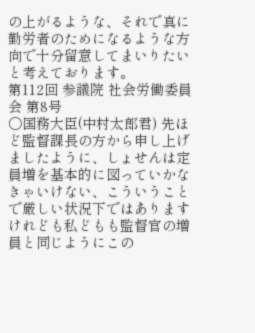の上がるような、それで真に勤労者のためになるような方向で十分留意してまいりたいと考えております。
第112回 参議院 社会労働委員会 第8号
○国務大臣(中村太郎君) 先ほど監督課長の方から申し上げましたように、しょせんは定員増を基本的に図っていかなきゃいけない、こういうことで厳しい状況下ではありますけれども私どもも監督官の増員と同じようにこの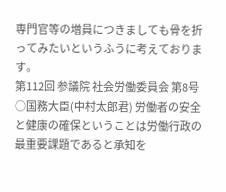専門官等の増員につきましても骨を折ってみたいというふうに考えております。
第112回 参議院 社会労働委員会 第8号
○国務大臣(中村太郎君) 労働者の安全と健康の確保ということは労働行政の最重要課題であると承知を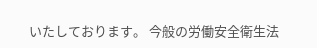いたしております。 今般の労働安全衛生法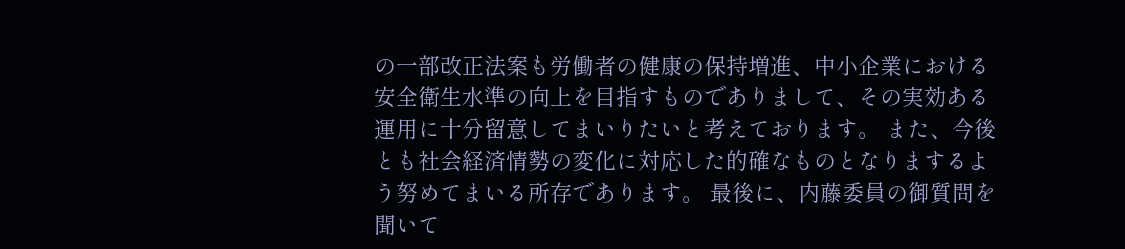の一部改正法案も労働者の健康の保持増進、中小企業における安全衛生水準の向上を目指すものでありまして、その実効ある運用に十分留意してまいりたいと考えております。 また、今後とも社会経済情勢の変化に対応した的確なものとなりまするよう努めてまいる所存であります。 最後に、内藤委員の御質問を聞いて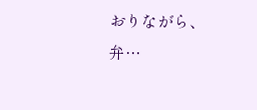おりながら、弁…